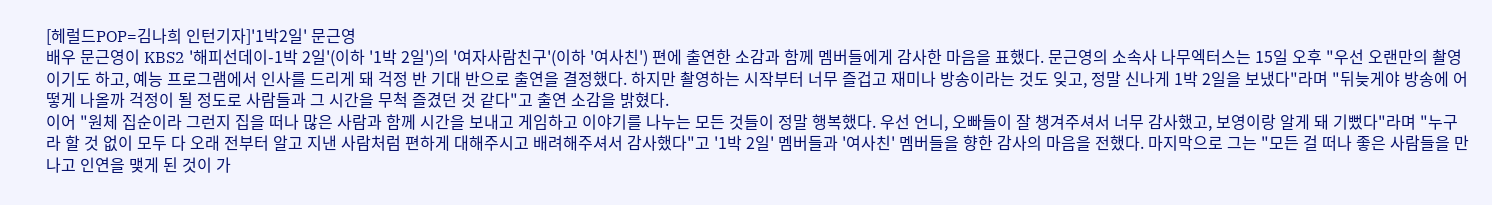[헤럴드POP=김나희 인턴기자]'1박2일' 문근영
배우 문근영이 KBS2 '해피선데이-1박 2일'(이하 '1박 2일')의 '여자사람친구'(이하 '여사친') 편에 출연한 소감과 함께 멤버들에게 감사한 마음을 표했다. 문근영의 소속사 나무엑터스는 15일 오후 "우선 오랜만의 촬영이기도 하고, 예능 프로그램에서 인사를 드리게 돼 걱정 반 기대 반으로 출연을 결정했다. 하지만 촬영하는 시작부터 너무 즐겁고 재미나 방송이라는 것도 잊고, 정말 신나게 1박 2일을 보냈다"라며 "뒤늦게야 방송에 어떻게 나올까 걱정이 될 정도로 사람들과 그 시간을 무척 즐겼던 것 같다"고 출연 소감을 밝혔다.
이어 "원체 집순이라 그런지 집을 떠나 많은 사람과 함께 시간을 보내고 게임하고 이야기를 나누는 모든 것들이 정말 행복했다. 우선 언니, 오빠들이 잘 챙겨주셔서 너무 감사했고, 보영이랑 알게 돼 기뻤다"라며 "누구라 할 것 없이 모두 다 오래 전부터 알고 지낸 사람처럼 편하게 대해주시고 배려해주셔서 감사했다"고 '1박 2일' 멤버들과 '여사친' 멤버들을 향한 감사의 마음을 전했다. 마지막으로 그는 "모든 걸 떠나 좋은 사람들을 만나고 인연을 맺게 된 것이 가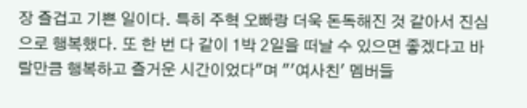장 즐겁고 기쁜 일이다. 특히 주혁 오빠랑 더욱 돈독해진 것 같아서 진심으로 행복했다. 또 한 번 다 같이 1박 2일을 떠날 수 있으면 좋겠다고 바랄만큼 행복하고 즐거운 시간이었다"며 "'여사친' 멤버들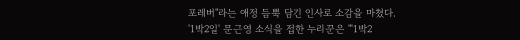포레버"라는 애정 듬뿍 담긴 인사로 소감을 마쳤다. '1박2일' 문근영 소식을 접한 누리꾼은 "'1박2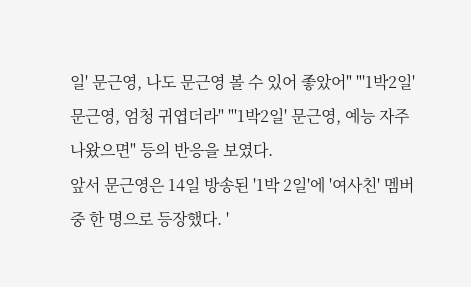일' 문근영, 나도 문근영 볼 수 있어 좋았어" "'1박2일' 문근영, 엄청 귀엽더라" "'1박2일' 문근영, 예능 자주 나왔으면" 등의 반응을 보였다.
앞서 문근영은 14일 방송된 '1박 2일'에 '여사친' 멤버 중 한 명으로 등장했다. '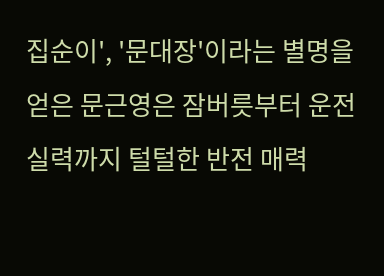집순이', '문대장'이라는 별명을 얻은 문근영은 잠버릇부터 운전 실력까지 털털한 반전 매력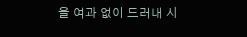을 여과 없이 드러내 시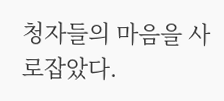청자들의 마음을 사로잡았다.